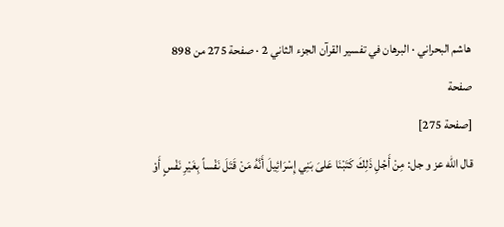هاشم البحراني · البرهان في تفسير القرآن الجزء الثاني 2 · صفحة 275 من 898
صفحة
[صفحة 275]
قال الله عز و جل: مِنْ أَجْلِ ذَلِكَ كَتَبْنَا عَلىَ بَنِي إِسْرَائِيلَ أَنَّهُ مَنْ قَتَلَ نَفْساً بِغَيْرِ نَفْسٍ أَوْ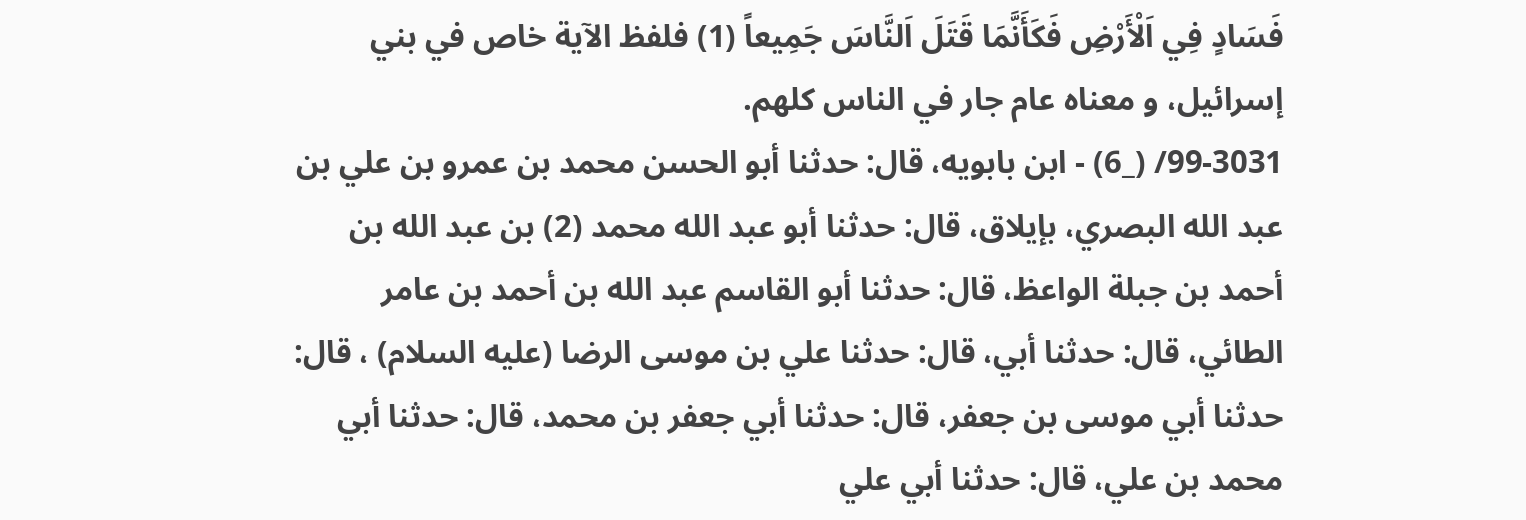فَسَادٍ فِي اَلْأَرْضِ فَكَأَنَّمَا قَتَلَ اَلنَّاسَ جَمِيعاً (1) فلفظ الآية خاص في بني إسرائيل، و معناه عام جار في الناس كلهم.
99-3031/ (_6) - ابن بابويه، قال: حدثنا أبو الحسن محمد بن عمرو بن علي بن عبد الله البصري، بإيلاق، قال: حدثنا أبو عبد الله محمد (2) بن عبد الله بن أحمد بن جبلة الواعظ، قال: حدثنا أبو القاسم عبد الله بن أحمد بن عامر الطائي، قال: حدثنا أبي، قال: حدثنا علي بن موسى الرضا (عليه السلام) ، قال: حدثنا أبي موسى بن جعفر، قال: حدثنا أبي جعفر بن محمد، قال: حدثنا أبي محمد بن علي، قال: حدثنا أبي علي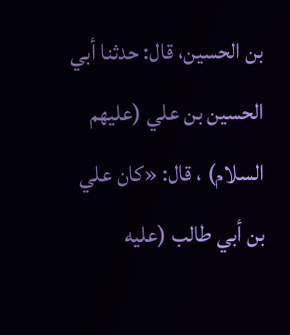بن الحسين، قال: حدثنا أبي الحسين بن علي (عليهم السلام) ، قال: «كان علي بن أبي طالب (عليه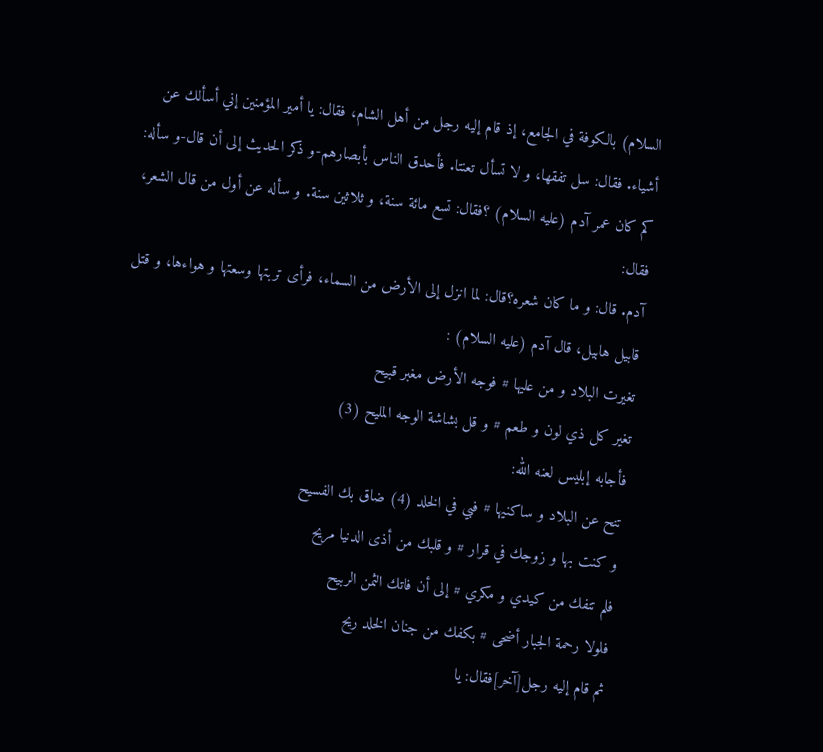السلام) بالكوفة في الجامع، إذ قام إليه رجل من أهل الشام، فقال: يا أمير المؤمنين إني أسألك عن أشياء. فقال: سل تفقها، و لا تسأل تعنتا. فأحدق الناس بأبصارهم-و ذكر الحديث إلى أن قال-و سأله: كم كان عمر آدم (عليه السلام) ؟فقال: تسع مائة سنة، و ثلاثين سنة. و سأله عن أول من قال الشعر، فقال:
آدم. قال: و ما كان شعره؟قال: لما انزل إلى الأرض من السماء، فرأى تربتها وسعتها و هواءها، و قتل قابيل هابيل، قال آدم (عليه السلام) :
تغيرت البلاد و من عليها # فوجه الأرض مغبر قبيح
تغير كل ذي لون و طعم # و قل بشاشة الوجه المليح (3)
فأجابه إبليس لعنه الله:
تنح عن البلاد و ساكنيها # فبي في الخلد (4) ضاق بك الفسيح
و كنت بها و زوجك في قرار # و قلبك من أذى الدنيا مريح
فلم تنفك من كيدي و مكري # إلى أن فاتك الثمن الربيح
فلولا رحمة الجبار أضحى # بكفك من جنان الخلد ريح
ثم قام إليه رجل[آخر]فقال: يا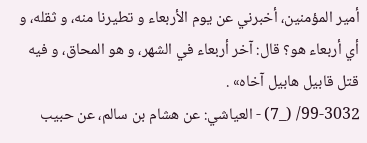أمير المؤمنين، أخبرني عن يوم الأربعاء و تطيرنا منه، و ثقله، و أي أربعاء هو؟ قال: آخر أربعاء في الشهر، و هو المحاق، و فيه قتل قابيل هابيل آخاه» .
99-3032/ (_7) - العياشي: عن هشام بن سالم، عن حبيب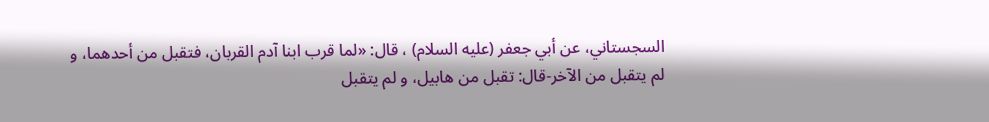السجستاني، عن أبي جعفر (عليه السلام) ، قال: «لما قرب ابنا آدم القربان، فتقبل من أحدهما، و لم يتقبل من الآخر-قال: تقبل من هابيل، و لم يتقبل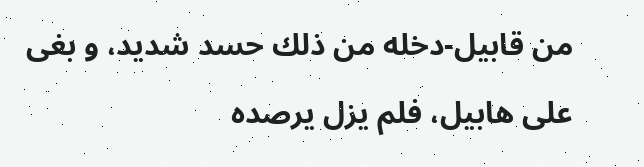من قابيل-دخله من ذلك حسد شديد، و بغى على هابيل، فلم يزل يرصده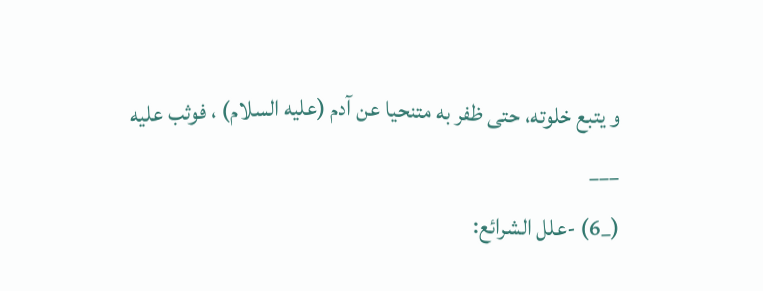و يتبع خلوته، حتى ظفر به متنحيا عن آدم (عليه السلام) ، فوثب عليه
___
(_6) -علل الشرائع: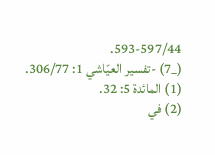593-597/44.
(_7) -تفسير العيّاشي 1: 306/77.
(1) المائدة 5: 32.
(2) في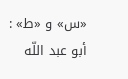«س» و «ط» : أبو عبد اللّه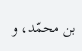بن محمّد، و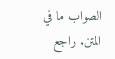الصواب ما في المتن. راجع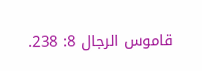قاموس الرجال 8: 238.